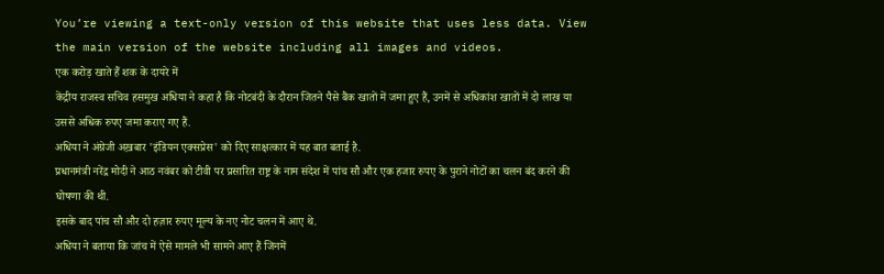You’re viewing a text-only version of this website that uses less data. View the main version of the website including all images and videos.
एक करोड़ खाते हैं शक के दायरे में
केंद्रीय राजस्व सचिव हसमुख अधिया ने कहा है कि नोटबंदी के दौरान जितने पैसे बैंक खातों में जमा हुए हैं, उनमें से अधिकांश खातों में दो लाख या उससे अधिक रुपए जमा कराए गए हैं.
अधिया ने अंग्रेजी अख़बार 'इंडियन एक्सप्रेस' को दिए साक्षत्कार में यह बात बताई है.
प्रधानमंत्री नरेंद्र मोदी ने आठ नवंबर को टीवी पर प्रसारित राष्ट्र के नाम संदेश में पांच सौ और एक हजार रुपए के पुराने नोटों का चलन बंद करने की घोषणा की थी.
इसके बाद पांच सौ और दो हज़ार रुपए मूल्य के नए नोट चलन में आए थे.
अधिया ने बताया कि जांच में ऐसे मामले भी सामने आए हैं जिनमें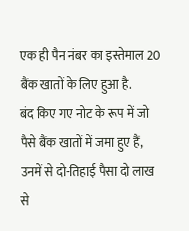एक ही पैन नंबर का इस्तेमाल 20 बैंक खातों के लिए हुआ है.
बंद किए गए नोट के रूप में जो पैसे बैंक खातों में जमा हुए हैं, उनमें से दो-तिहाई पैसा दो लाख से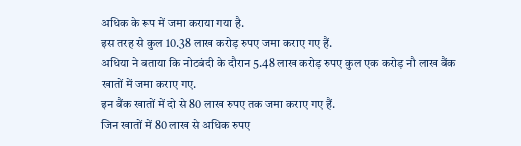अधिक के रूप में जमा कराया गया है.
इस तरह से कुल 10.38 लाख करोड़ रुपए जमा कराए गए हैं.
अधिया ने बताया कि नोटबंदी के दौरान 5.48 लाख करोड़ रुपए कुल एक करोड़ नौ लाख बैंक खातों में जमा कराए गए.
इन बैंक खातों में दो से 80 लाख रुपए तक जमा कराए गए हैं.
जिन खातों में 80 लाख से अधिक रुपए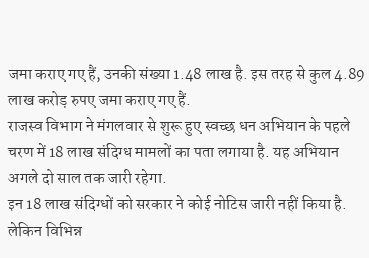जमा कराए गए हैं, उनकी संख्या 1.48 लाख है. इस तरह से कुल 4.89 लाख करोड़ रुपए जमा कराए गए हैं.
राजस्व विभाग ने मंगलवार से शुरू हुए स्वच्छ धन अभियान के पहले चरण में 18 लाख संदिग्ध मामलों का पता लगाया है. यह अभियान अगले दो साल तक जारी रहेगा.
इन 18 लाख संदिग्धों को सरकार ने कोई नोटिस जारी नहीं किया है. लेकिन विभिन्न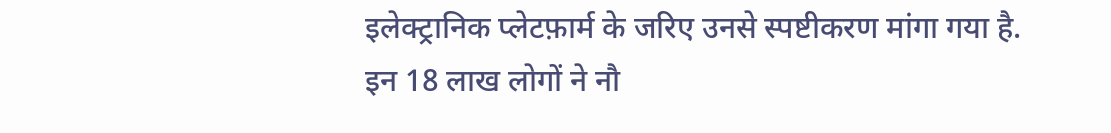इलेक्ट्रानिक प्लेटफ़ार्म के जरिए उनसे स्पष्टीकरण मांगा गया है.
इन 18 लाख लोगों ने नौ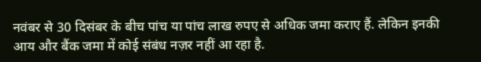नवंबर से 30 दिसंबर के बीच पांच या पांच लाख रुपए से अधिक जमा कराए हैं. लेकिन इनकी आय और बैंक जमा में कोई संबंध नज़र नहीं आ रहा है.